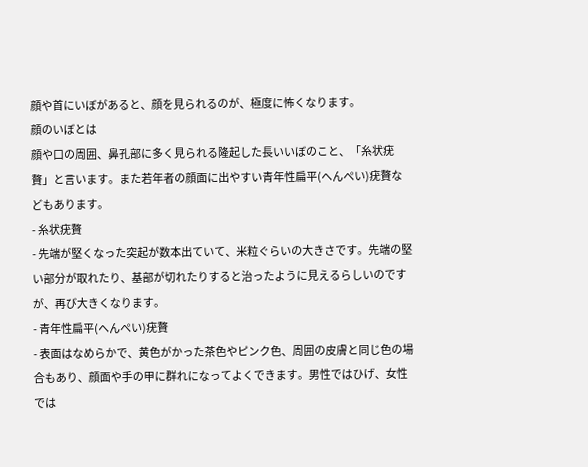顔や首にいぼがあると、顔を見られるのが、極度に怖くなります。
顔のいぼとは
顔や口の周囲、鼻孔部に多く見られる隆起した長いいぼのこと、「糸状疣贅」と言います。また若年者の顔面に出やすい青年性扁平(へんぺい)疣贅などもあります。
- 糸状疣贅
- 先端が堅くなった突起が数本出ていて、米粒ぐらいの大きさです。先端の堅い部分が取れたり、基部が切れたりすると治ったように見えるらしいのですが、再び大きくなります。
- 青年性扁平(へんぺい)疣贅
- 表面はなめらかで、黄色がかった茶色やピンク色、周囲の皮膚と同じ色の場合もあり、顔面や手の甲に群れになってよくできます。男性ではひげ、女性では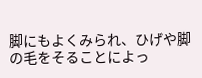脚にもよくみられ、ひげや脚の毛をそることによっ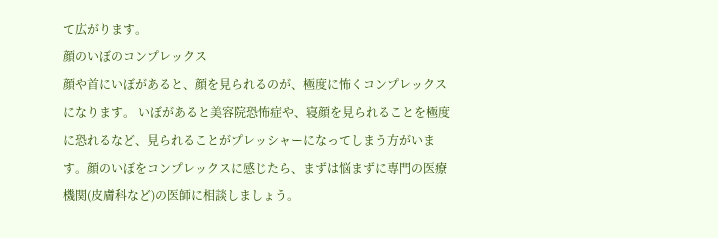て広がります。
顔のいぼのコンプレックス
顔や首にいぼがあると、顔を見られるのが、極度に怖くコンプレックスになります。 いぼがあると美容院恐怖症や、寝顔を見られることを極度に恐れるなど、見られることがプレッシャーになってしまう方がいます。顔のいぼをコンプレックスに感じたら、まずは悩まずに専門の医療機関(皮膚科など)の医師に相談しましょう。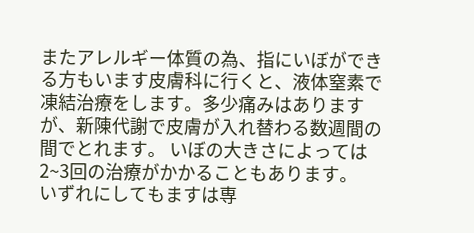またアレルギー体質の為、指にいぼができる方もいます皮膚科に行くと、液体窒素で凍結治療をします。多少痛みはありますが、新陳代謝で皮膚が入れ替わる数週間の間でとれます。 いぼの大きさによっては2~3回の治療がかかることもあります。
いずれにしてもますは専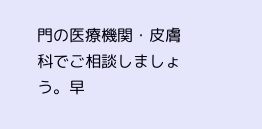門の医療機関・皮膚科でご相談しましょう。早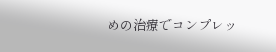めの治療でコンプレッ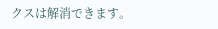クスは解消できます。